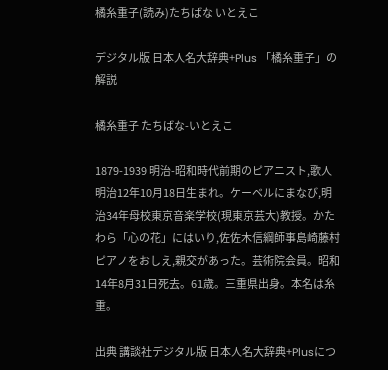橘糸重子(読み)たちばな いとえこ

デジタル版 日本人名大辞典+Plus 「橘糸重子」の解説

橘糸重子 たちばな-いとえこ

1879-1939 明治-昭和時代前期のピアニスト,歌人
明治12年10月18日生まれ。ケーベルにまなび,明治34年母校東京音楽学校(現東京芸大)教授。かたわら「心の花」にはいり,佐佐木信綱師事島崎藤村ピアノをおしえ,親交があった。芸術院会員。昭和14年8月31日死去。61歳。三重県出身。本名は糸重。

出典 講談社デジタル版 日本人名大辞典+Plusにつ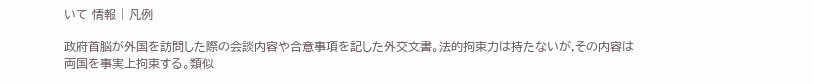いて 情報 | 凡例

政府首脳が外国を訪問した際の会談内容や合意事項を記した外交文書。法的拘束力は持たないが,その内容は両国を事実上拘束する。類似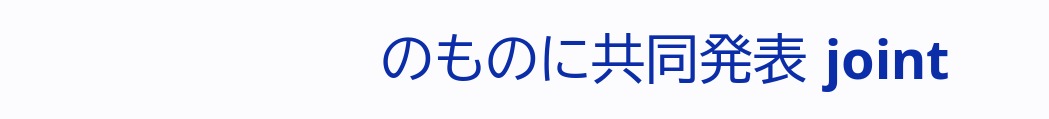のものに共同発表 joint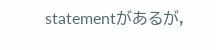statementがあるが,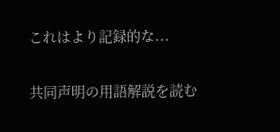これはより記録的な...

共同声明の用語解説を読む